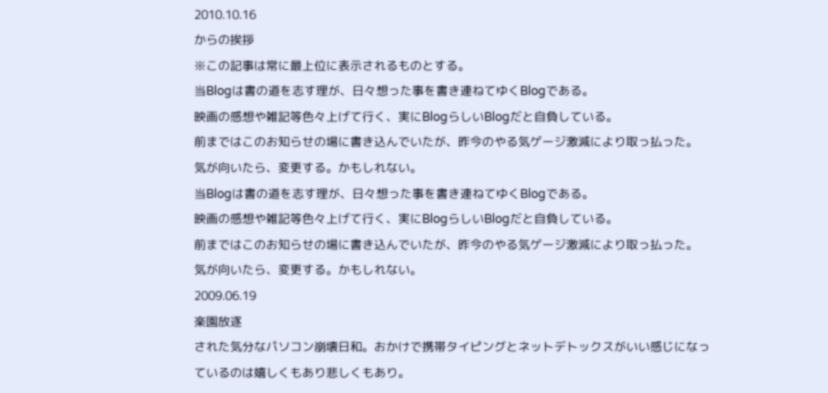2010.10.16
からの挨拶
※この記事は常に最上位に表示されるものとする。
当Blogは書の道を志す理が、日々想った事を書き連ねてゆくBlogである。
映画の感想や雑記等色々上げて行く、実にBlogらしいBlogだと自負している。
前まではこのお知らせの場に書き込んでいたが、昨今のやる気ゲージ激減により取っ払った。
気が向いたら、変更する。かもしれない。
当Blogは書の道を志す理が、日々想った事を書き連ねてゆくBlogである。
映画の感想や雑記等色々上げて行く、実にBlogらしいBlogだと自負している。
前まではこのお知らせの場に書き込んでいたが、昨今のやる気ゲージ激減により取っ払った。
気が向いたら、変更する。かもしれない。
2009.06.19
楽園放逐
された気分なパソコン崩壊日和。おかけで携帯タイピングとネットデトックスがいい感じになっているのは嬉しくもあり悲しくもあり。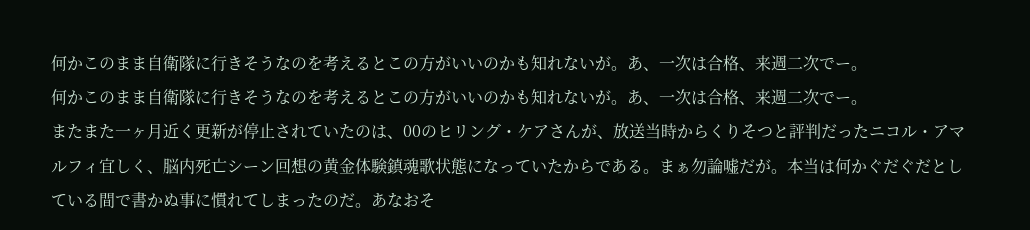何かこのまま自衛隊に行きそうなのを考えるとこの方がいいのかも知れないが。あ、一次は合格、来週二次でー。
何かこのまま自衛隊に行きそうなのを考えるとこの方がいいのかも知れないが。あ、一次は合格、来週二次でー。
またまた一ヶ月近く更新が停止されていたのは、00のヒリング・ケアさんが、放送当時からくりそつと評判だったニコル・アマルフィ宜しく、脳内死亡シーン回想の黄金体験鎮魂歌状態になっていたからである。まぁ勿論嘘だが。本当は何かぐだぐだとしている間で書かぬ事に慣れてしまったのだ。あなおそ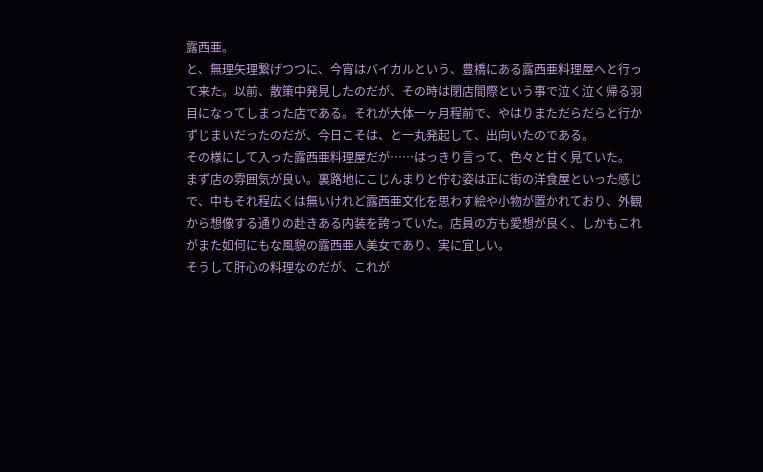露西亜。
と、無理矢理繋げつつに、今宵はバイカルという、豊橋にある露西亜料理屋へと行って来た。以前、散策中発見したのだが、その時は閉店間際という事で泣く泣く帰る羽目になってしまった店である。それが大体一ヶ月程前で、やはりまただらだらと行かずじまいだったのだが、今日こそは、と一丸発起して、出向いたのである。
その様にして入った露西亜料理屋だが……はっきり言って、色々と甘く見ていた。
まず店の雰囲気が良い。裏路地にこじんまりと佇む姿は正に街の洋食屋といった感じで、中もそれ程広くは無いけれど露西亜文化を思わす絵や小物が置かれており、外観から想像する通りの赴きある内装を誇っていた。店員の方も愛想が良く、しかもこれがまた如何にもな風貌の露西亜人美女であり、実に宜しい。
そうして肝心の料理なのだが、これが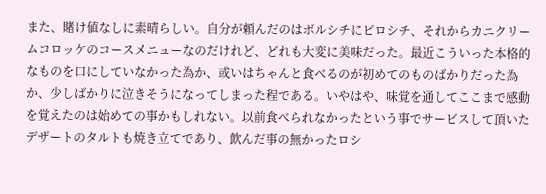また、賭け値なしに素晴らしい。自分が頼んだのはボルシチにピロシチ、それからカニクリームコロッケのコースメニューなのだけれど、どれも大変に美味だった。最近こういった本格的なものを口にしていなかった為か、或いはちゃんと食べるのが初めてのものばかりだった為か、少しばかりに泣きそうになってしまった程である。いやはや、味覚を通してここまで感動を覚えたのは始めての事かもしれない。以前食べられなかったという事でサービスして頂いたデザートのタルトも焼き立てであり、飲んだ事の無かったロシ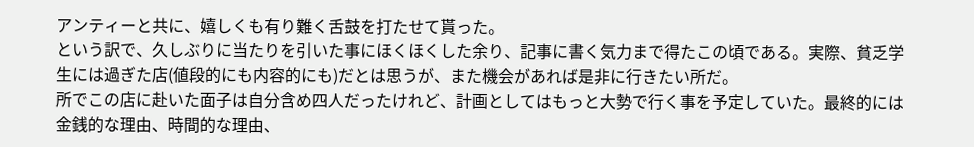アンティーと共に、嬉しくも有り難く舌鼓を打たせて貰った。
という訳で、久しぶりに当たりを引いた事にほくほくした余り、記事に書く気力まで得たこの頃である。実際、貧乏学生には過ぎた店(値段的にも内容的にも)だとは思うが、また機会があれば是非に行きたい所だ。
所でこの店に赴いた面子は自分含め四人だったけれど、計画としてはもっと大勢で行く事を予定していた。最終的には金銭的な理由、時間的な理由、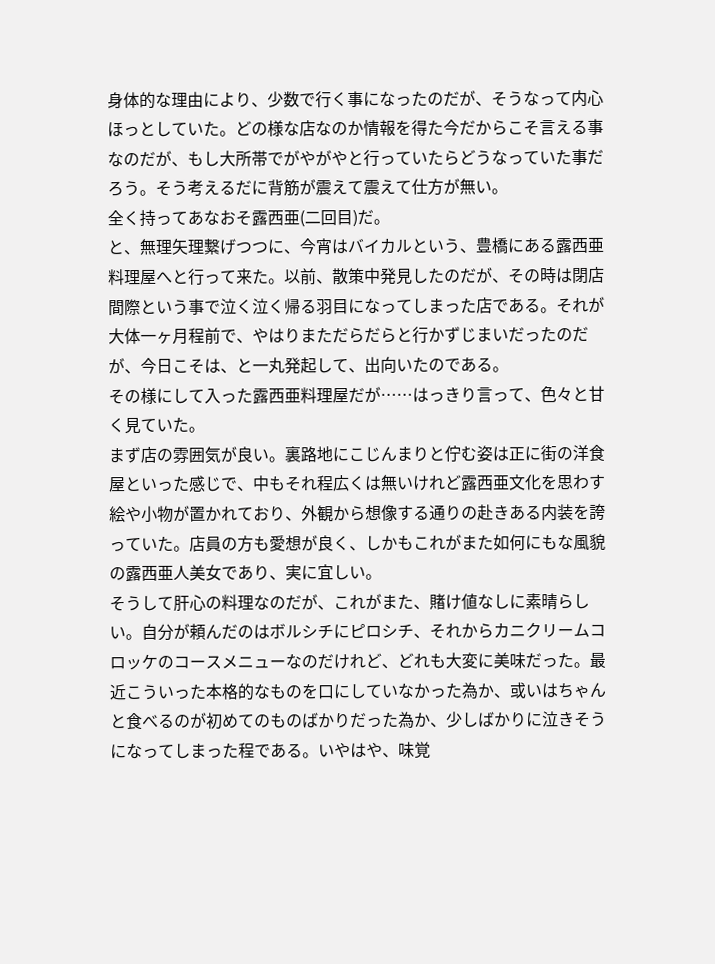身体的な理由により、少数で行く事になったのだが、そうなって内心ほっとしていた。どの様な店なのか情報を得た今だからこそ言える事なのだが、もし大所帯でがやがやと行っていたらどうなっていた事だろう。そう考えるだに背筋が震えて震えて仕方が無い。
全く持ってあなおそ露西亜(二回目)だ。
と、無理矢理繋げつつに、今宵はバイカルという、豊橋にある露西亜料理屋へと行って来た。以前、散策中発見したのだが、その時は閉店間際という事で泣く泣く帰る羽目になってしまった店である。それが大体一ヶ月程前で、やはりまただらだらと行かずじまいだったのだが、今日こそは、と一丸発起して、出向いたのである。
その様にして入った露西亜料理屋だが……はっきり言って、色々と甘く見ていた。
まず店の雰囲気が良い。裏路地にこじんまりと佇む姿は正に街の洋食屋といった感じで、中もそれ程広くは無いけれど露西亜文化を思わす絵や小物が置かれており、外観から想像する通りの赴きある内装を誇っていた。店員の方も愛想が良く、しかもこれがまた如何にもな風貌の露西亜人美女であり、実に宜しい。
そうして肝心の料理なのだが、これがまた、賭け値なしに素晴らしい。自分が頼んだのはボルシチにピロシチ、それからカニクリームコロッケのコースメニューなのだけれど、どれも大変に美味だった。最近こういった本格的なものを口にしていなかった為か、或いはちゃんと食べるのが初めてのものばかりだった為か、少しばかりに泣きそうになってしまった程である。いやはや、味覚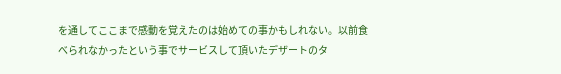を通してここまで感動を覚えたのは始めての事かもしれない。以前食べられなかったという事でサービスして頂いたデザートのタ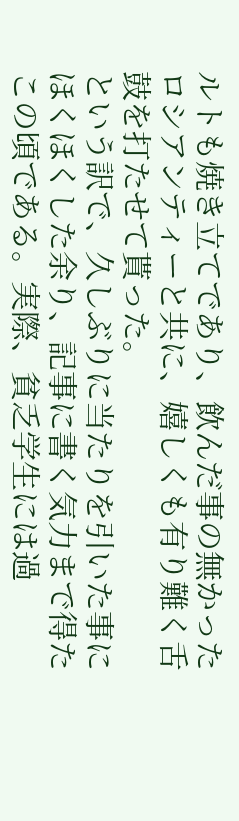ルトも焼き立てであり、飲んだ事の無かったロシアンティーと共に、嬉しくも有り難く舌鼓を打たせて貰った。
という訳で、久しぶりに当たりを引いた事にほくほくした余り、記事に書く気力まで得たこの頃である。実際、貧乏学生には過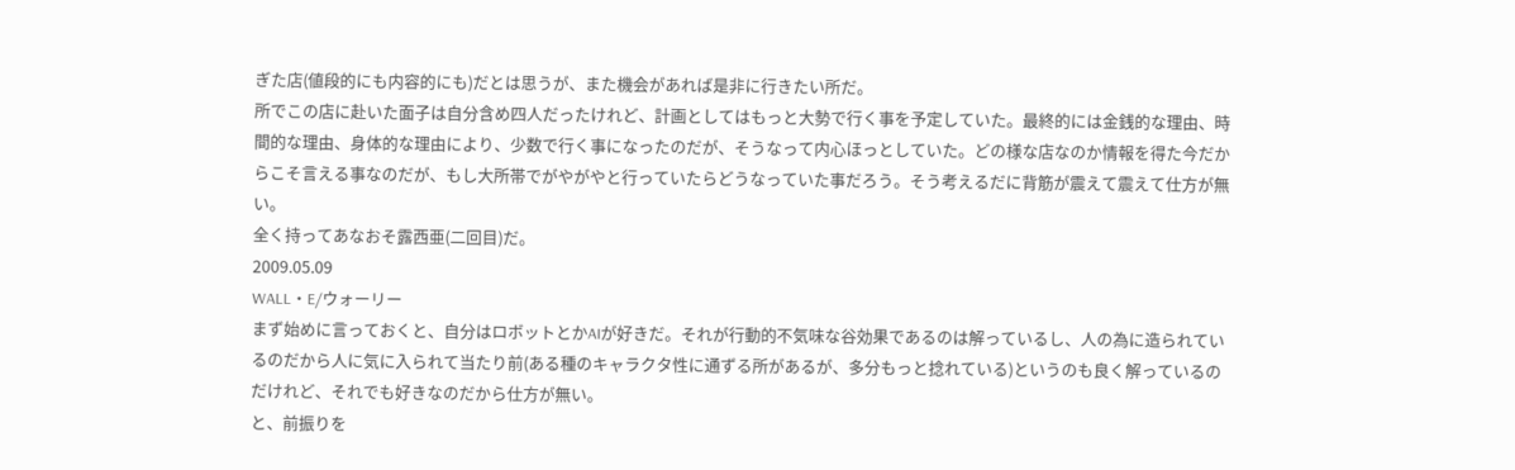ぎた店(値段的にも内容的にも)だとは思うが、また機会があれば是非に行きたい所だ。
所でこの店に赴いた面子は自分含め四人だったけれど、計画としてはもっと大勢で行く事を予定していた。最終的には金銭的な理由、時間的な理由、身体的な理由により、少数で行く事になったのだが、そうなって内心ほっとしていた。どの様な店なのか情報を得た今だからこそ言える事なのだが、もし大所帯でがやがやと行っていたらどうなっていた事だろう。そう考えるだに背筋が震えて震えて仕方が無い。
全く持ってあなおそ露西亜(二回目)だ。
2009.05.09
WALL・E/ウォーリー
まず始めに言っておくと、自分はロボットとかAIが好きだ。それが行動的不気味な谷効果であるのは解っているし、人の為に造られているのだから人に気に入られて当たり前(ある種のキャラクタ性に通ずる所があるが、多分もっと捻れている)というのも良く解っているのだけれど、それでも好きなのだから仕方が無い。
と、前振りを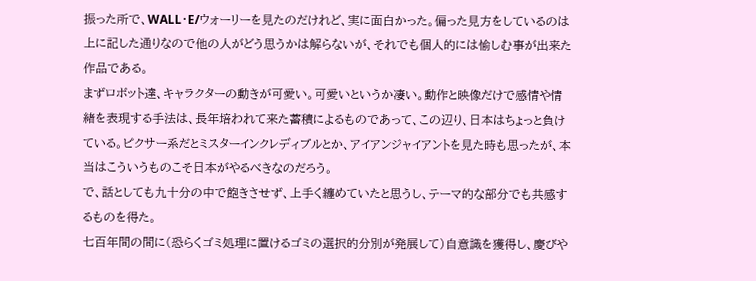振った所で、WALL・E/ウォーリーを見たのだけれど、実に面白かった。偏った見方をしているのは上に記した通りなので他の人がどう思うかは解らないが、それでも個人的には愉しむ事が出来た作品である。
まずロボット達、キャラクターの動きが可愛い。可愛いというか凄い。動作と映像だけで感情や情緒を表現する手法は、長年培われて来た蓄積によるものであって、この辺り、日本はちょっと負けている。ピクサー系だとミスターインクレディブルとか、アイアンジャイアントを見た時も思ったが、本当はこういうものこそ日本がやるべきなのだろう。
で、話としても九十分の中で飽きさせず、上手く纏めていたと思うし、テーマ的な部分でも共感するものを得た。
七百年間の間に(恐らくゴミ処理に置けるゴミの選択的分別が発展して)自意識を獲得し、慶びや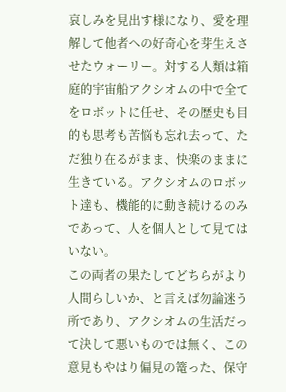哀しみを見出す様になり、愛を理解して他者への好奇心を芽生えさせたウォーリー。対する人類は箱庭的宇宙船アクシオムの中で全てをロボットに任せ、その歴史も目的も思考も苦悩も忘れ去って、ただ独り在るがまま、快楽のままに生きている。アクシオムのロボット達も、機能的に動き続けるのみであって、人を個人として見てはいない。
この両者の果たしてどちらがより人間らしいか、と言えば勿論迷う所であり、アクシオムの生活だって決して悪いものでは無く、この意見もやはり偏見の篭った、保守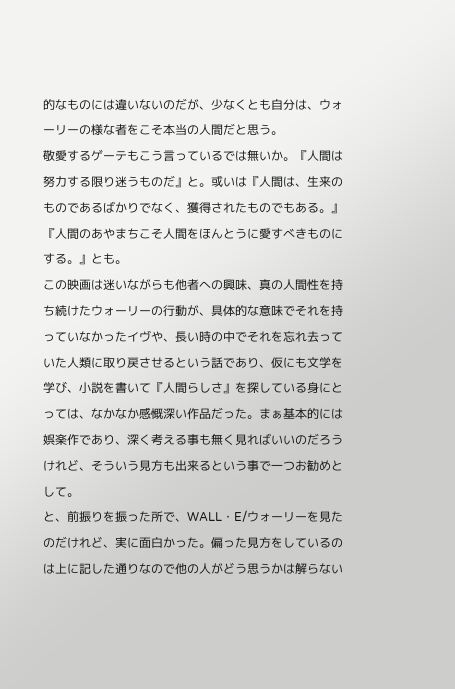的なものには違いないのだが、少なくとも自分は、ウォーリーの様な者をこそ本当の人間だと思う。
敬愛するゲーテもこう言っているでは無いか。『人間は努力する限り迷うものだ』と。或いは『人間は、生来のものであるばかりでなく、獲得されたものでもある。』『人間のあやまちこそ人間をほんとうに愛すべきものにする。』とも。
この映画は迷いながらも他者への興味、真の人間性を持ち続けたウォーリーの行動が、具体的な意味でそれを持っていなかったイヴや、長い時の中でそれを忘れ去っていた人類に取り戻させるという話であり、仮にも文学を学び、小説を書いて『人間らしさ』を探している身にとっては、なかなか感慨深い作品だった。まぁ基本的には娯楽作であり、深く考える事も無く見ればいいのだろうけれど、そういう見方も出来るという事で一つお勧めとして。
と、前振りを振った所で、WALL・E/ウォーリーを見たのだけれど、実に面白かった。偏った見方をしているのは上に記した通りなので他の人がどう思うかは解らない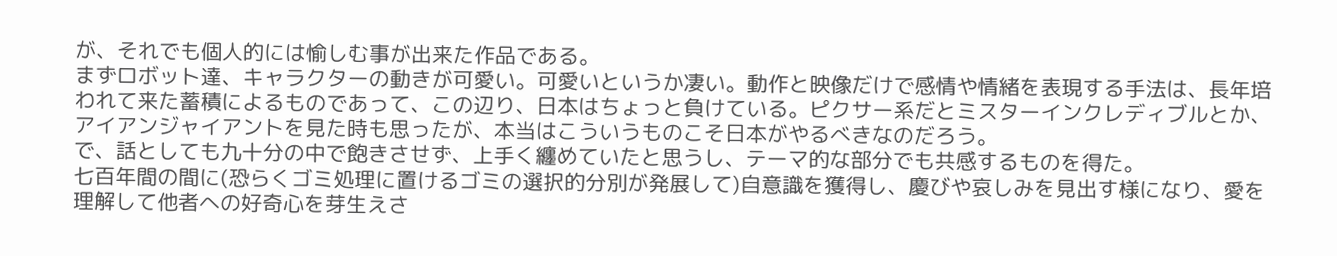が、それでも個人的には愉しむ事が出来た作品である。
まずロボット達、キャラクターの動きが可愛い。可愛いというか凄い。動作と映像だけで感情や情緒を表現する手法は、長年培われて来た蓄積によるものであって、この辺り、日本はちょっと負けている。ピクサー系だとミスターインクレディブルとか、アイアンジャイアントを見た時も思ったが、本当はこういうものこそ日本がやるべきなのだろう。
で、話としても九十分の中で飽きさせず、上手く纏めていたと思うし、テーマ的な部分でも共感するものを得た。
七百年間の間に(恐らくゴミ処理に置けるゴミの選択的分別が発展して)自意識を獲得し、慶びや哀しみを見出す様になり、愛を理解して他者への好奇心を芽生えさ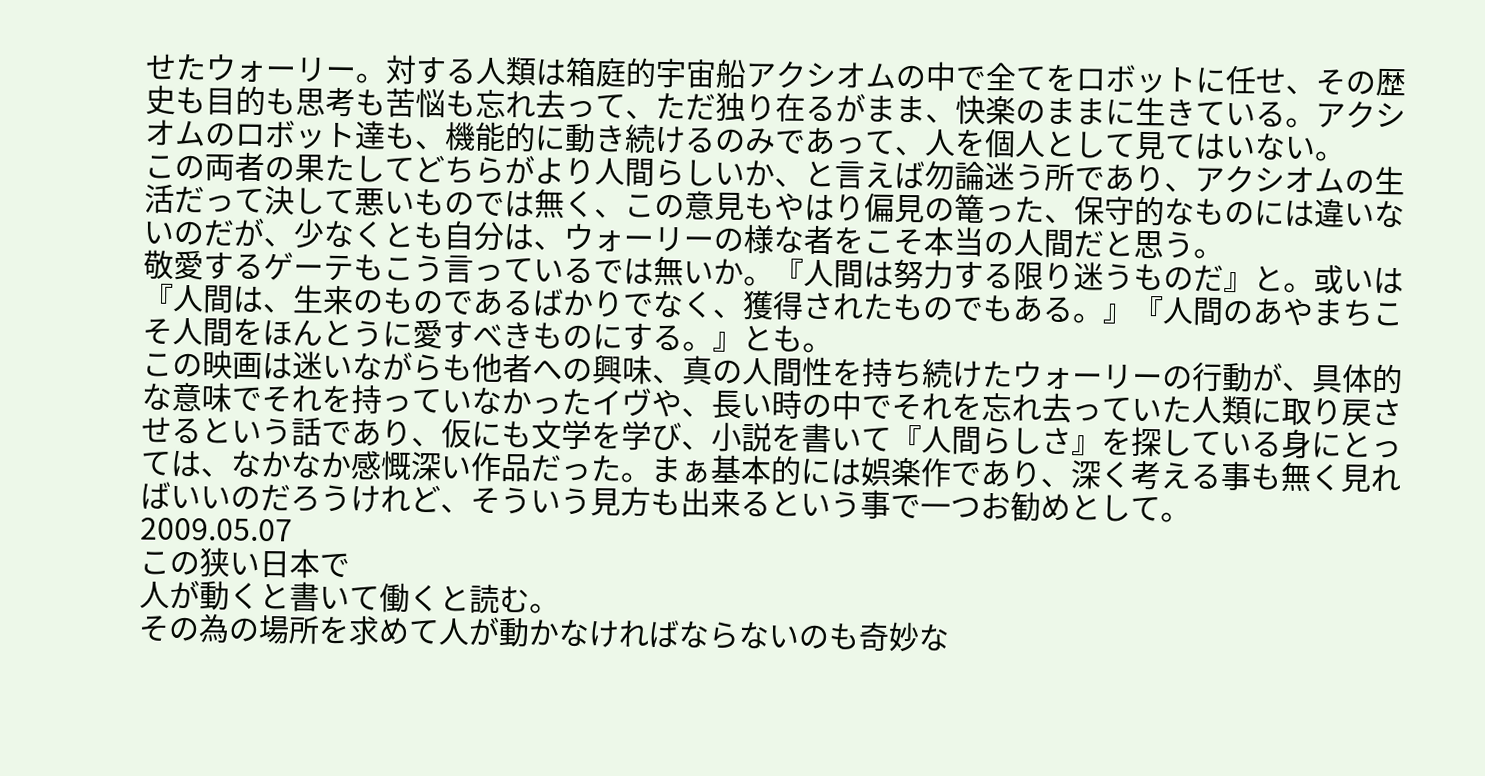せたウォーリー。対する人類は箱庭的宇宙船アクシオムの中で全てをロボットに任せ、その歴史も目的も思考も苦悩も忘れ去って、ただ独り在るがまま、快楽のままに生きている。アクシオムのロボット達も、機能的に動き続けるのみであって、人を個人として見てはいない。
この両者の果たしてどちらがより人間らしいか、と言えば勿論迷う所であり、アクシオムの生活だって決して悪いものでは無く、この意見もやはり偏見の篭った、保守的なものには違いないのだが、少なくとも自分は、ウォーリーの様な者をこそ本当の人間だと思う。
敬愛するゲーテもこう言っているでは無いか。『人間は努力する限り迷うものだ』と。或いは『人間は、生来のものであるばかりでなく、獲得されたものでもある。』『人間のあやまちこそ人間をほんとうに愛すべきものにする。』とも。
この映画は迷いながらも他者への興味、真の人間性を持ち続けたウォーリーの行動が、具体的な意味でそれを持っていなかったイヴや、長い時の中でそれを忘れ去っていた人類に取り戻させるという話であり、仮にも文学を学び、小説を書いて『人間らしさ』を探している身にとっては、なかなか感慨深い作品だった。まぁ基本的には娯楽作であり、深く考える事も無く見ればいいのだろうけれど、そういう見方も出来るという事で一つお勧めとして。
2009.05.07
この狭い日本で
人が動くと書いて働くと読む。
その為の場所を求めて人が動かなければならないのも奇妙な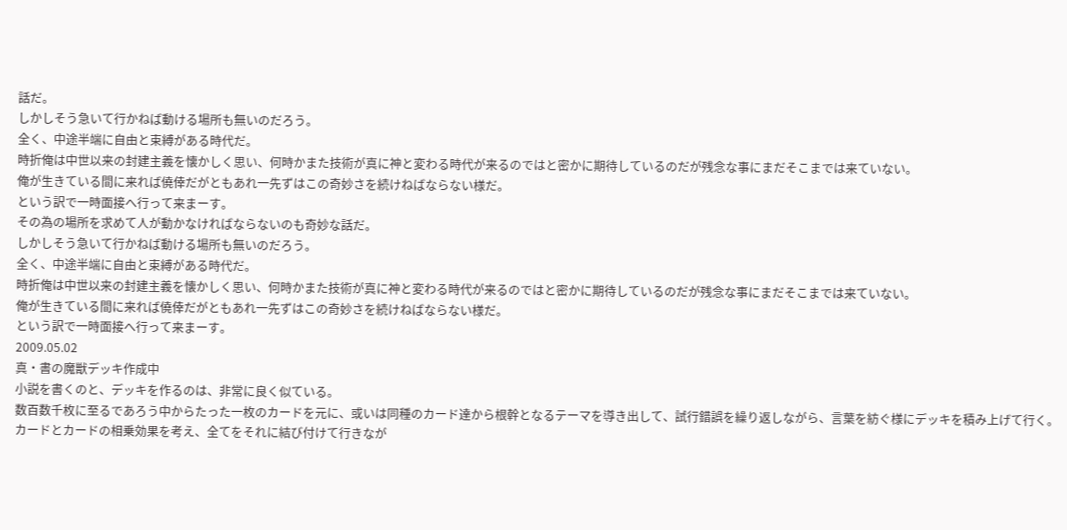話だ。
しかしそう急いて行かねば動ける場所も無いのだろう。
全く、中途半端に自由と束縛がある時代だ。
時折俺は中世以来の封建主義を懐かしく思い、何時かまた技術が真に神と変わる時代が来るのではと密かに期待しているのだが残念な事にまだそこまでは来ていない。
俺が生きている間に来れば僥倖だがともあれ一先ずはこの奇妙さを続けねばならない様だ。
という訳で一時面接へ行って来まーす。
その為の場所を求めて人が動かなければならないのも奇妙な話だ。
しかしそう急いて行かねば動ける場所も無いのだろう。
全く、中途半端に自由と束縛がある時代だ。
時折俺は中世以来の封建主義を懐かしく思い、何時かまた技術が真に神と変わる時代が来るのではと密かに期待しているのだが残念な事にまだそこまでは来ていない。
俺が生きている間に来れば僥倖だがともあれ一先ずはこの奇妙さを続けねばならない様だ。
という訳で一時面接へ行って来まーす。
2009.05.02
真・書の魔獣デッキ作成中
小説を書くのと、デッキを作るのは、非常に良く似ている。
数百数千枚に至るであろう中からたった一枚のカードを元に、或いは同種のカード達から根幹となるテーマを導き出して、試行錯誤を繰り返しながら、言葉を紡ぐ様にデッキを積み上げて行く。カードとカードの相乗効果を考え、全てをそれに結び付けて行きなが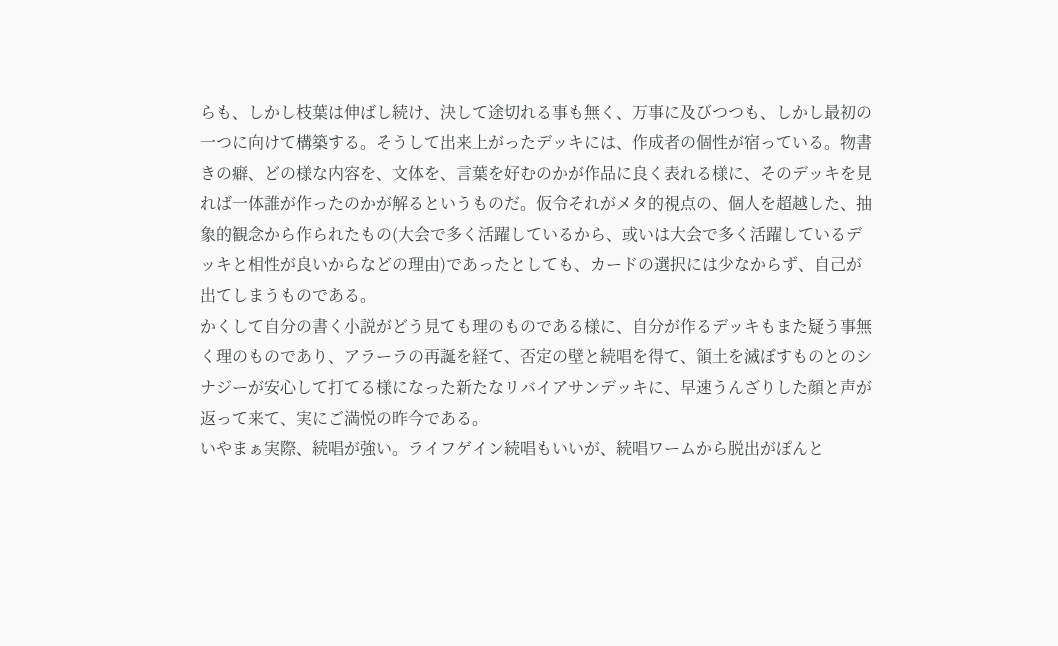らも、しかし枝葉は伸ばし続け、決して途切れる事も無く、万事に及びつつも、しかし最初の一つに向けて構築する。そうして出来上がったデッキには、作成者の個性が宿っている。物書きの癖、どの様な内容を、文体を、言葉を好むのかが作品に良く表れる様に、そのデッキを見れば一体誰が作ったのかが解るというものだ。仮令それがメタ的視点の、個人を超越した、抽象的観念から作られたもの(大会で多く活躍しているから、或いは大会で多く活躍しているデッキと相性が良いからなどの理由)であったとしても、カードの選択には少なからず、自己が出てしまうものである。
かくして自分の書く小説がどう見ても理のものである様に、自分が作るデッキもまた疑う事無く理のものであり、アラーラの再誕を経て、否定の壁と続唱を得て、領土を滅ぼすものとのシナジーが安心して打てる様になった新たなリバイアサンデッキに、早速うんざりした顔と声が返って来て、実にご満悦の昨今である。
いやまぁ実際、続唱が強い。ライフゲイン続唱もいいが、続唱ワームから脱出がぽんと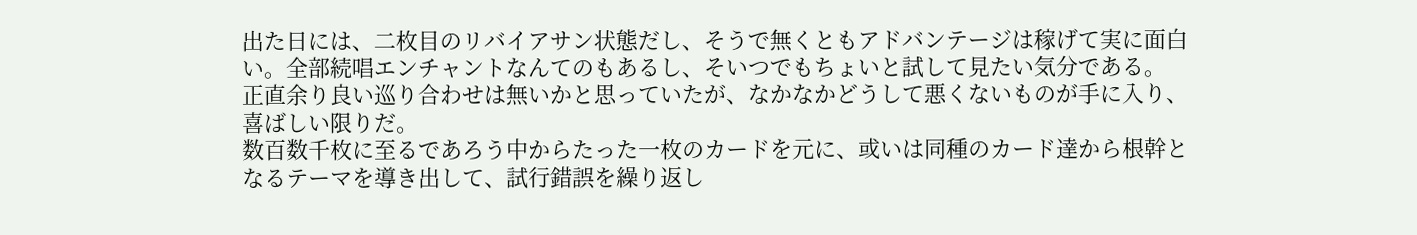出た日には、二枚目のリバイアサン状態だし、そうで無くともアドバンテージは稼げて実に面白い。全部続唱エンチャントなんてのもあるし、そいつでもちょいと試して見たい気分である。
正直余り良い巡り合わせは無いかと思っていたが、なかなかどうして悪くないものが手に入り、喜ばしい限りだ。
数百数千枚に至るであろう中からたった一枚のカードを元に、或いは同種のカード達から根幹となるテーマを導き出して、試行錯誤を繰り返し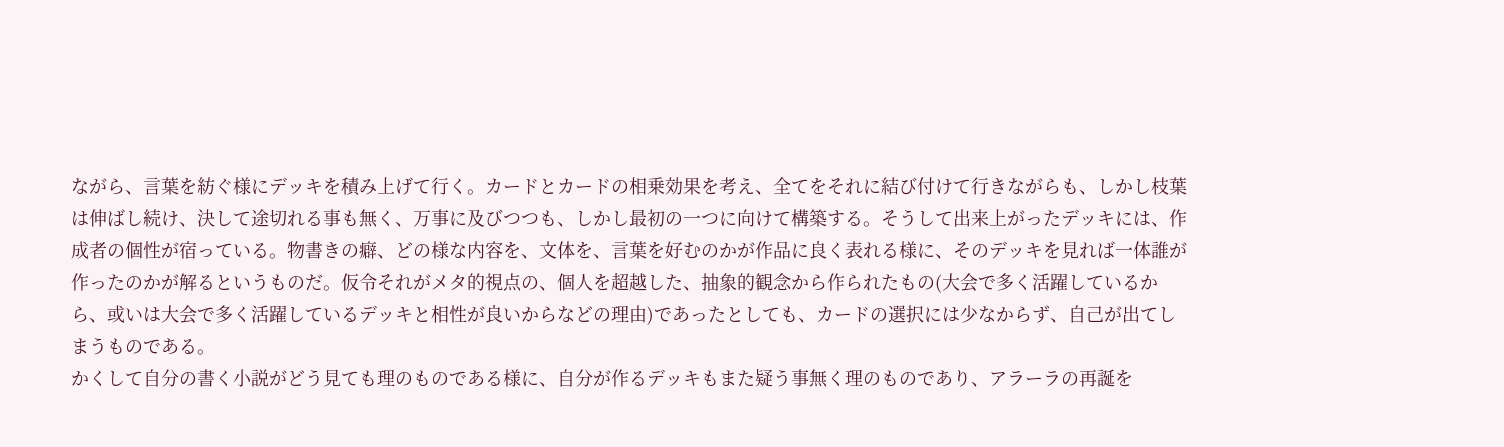ながら、言葉を紡ぐ様にデッキを積み上げて行く。カードとカードの相乗効果を考え、全てをそれに結び付けて行きながらも、しかし枝葉は伸ばし続け、決して途切れる事も無く、万事に及びつつも、しかし最初の一つに向けて構築する。そうして出来上がったデッキには、作成者の個性が宿っている。物書きの癖、どの様な内容を、文体を、言葉を好むのかが作品に良く表れる様に、そのデッキを見れば一体誰が作ったのかが解るというものだ。仮令それがメタ的視点の、個人を超越した、抽象的観念から作られたもの(大会で多く活躍しているから、或いは大会で多く活躍しているデッキと相性が良いからなどの理由)であったとしても、カードの選択には少なからず、自己が出てしまうものである。
かくして自分の書く小説がどう見ても理のものである様に、自分が作るデッキもまた疑う事無く理のものであり、アラーラの再誕を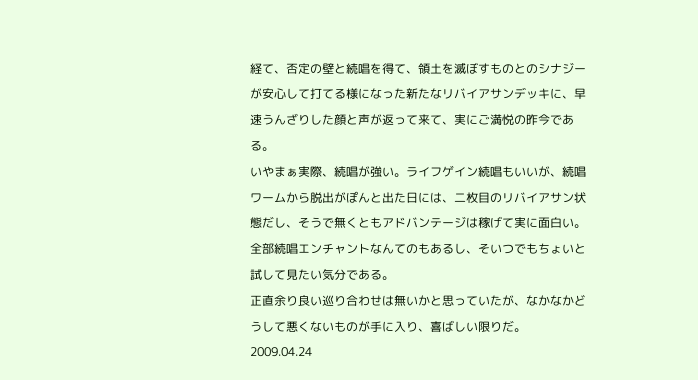経て、否定の壁と続唱を得て、領土を滅ぼすものとのシナジーが安心して打てる様になった新たなリバイアサンデッキに、早速うんざりした顔と声が返って来て、実にご満悦の昨今である。
いやまぁ実際、続唱が強い。ライフゲイン続唱もいいが、続唱ワームから脱出がぽんと出た日には、二枚目のリバイアサン状態だし、そうで無くともアドバンテージは稼げて実に面白い。全部続唱エンチャントなんてのもあるし、そいつでもちょいと試して見たい気分である。
正直余り良い巡り合わせは無いかと思っていたが、なかなかどうして悪くないものが手に入り、喜ばしい限りだ。
2009.04.24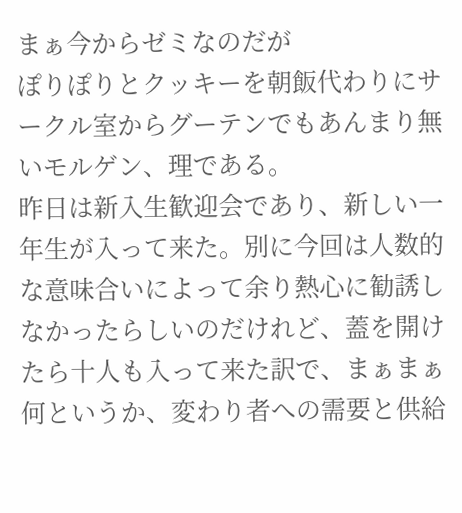まぁ今からゼミなのだが
ぽりぽりとクッキーを朝飯代わりにサークル室からグーテンでもあんまり無いモルゲン、理である。
昨日は新入生歓迎会であり、新しい一年生が入って来た。別に今回は人数的な意味合いによって余り熱心に勧誘しなかったらしいのだけれど、蓋を開けたら十人も入って来た訳で、まぁまぁ何というか、変わり者への需要と供給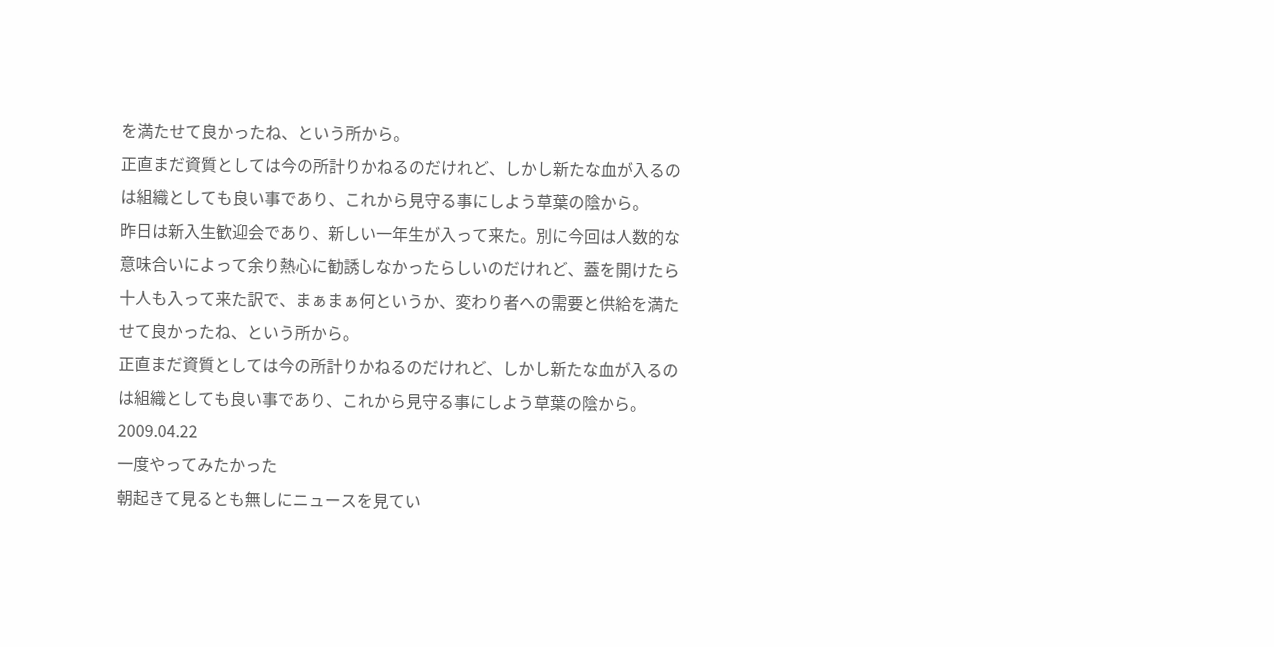を満たせて良かったね、という所から。
正直まだ資質としては今の所計りかねるのだけれど、しかし新たな血が入るのは組織としても良い事であり、これから見守る事にしよう草葉の陰から。
昨日は新入生歓迎会であり、新しい一年生が入って来た。別に今回は人数的な意味合いによって余り熱心に勧誘しなかったらしいのだけれど、蓋を開けたら十人も入って来た訳で、まぁまぁ何というか、変わり者への需要と供給を満たせて良かったね、という所から。
正直まだ資質としては今の所計りかねるのだけれど、しかし新たな血が入るのは組織としても良い事であり、これから見守る事にしよう草葉の陰から。
2009.04.22
一度やってみたかった
朝起きて見るとも無しにニュースを見てい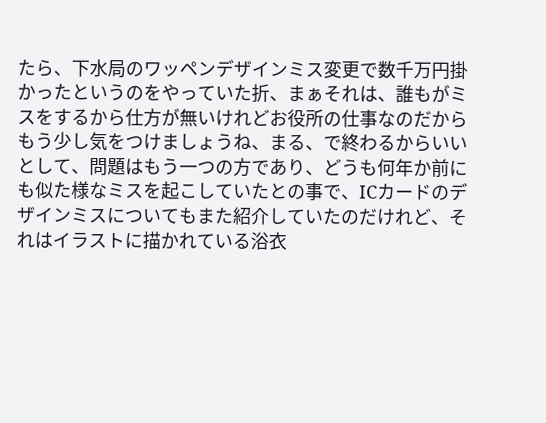たら、下水局のワッペンデザインミス変更で数千万円掛かったというのをやっていた折、まぁそれは、誰もがミスをするから仕方が無いけれどお役所の仕事なのだからもう少し気をつけましょうね、まる、で終わるからいいとして、問題はもう一つの方であり、どうも何年か前にも似た様なミスを起こしていたとの事で、ICカードのデザインミスについてもまた紹介していたのだけれど、それはイラストに描かれている浴衣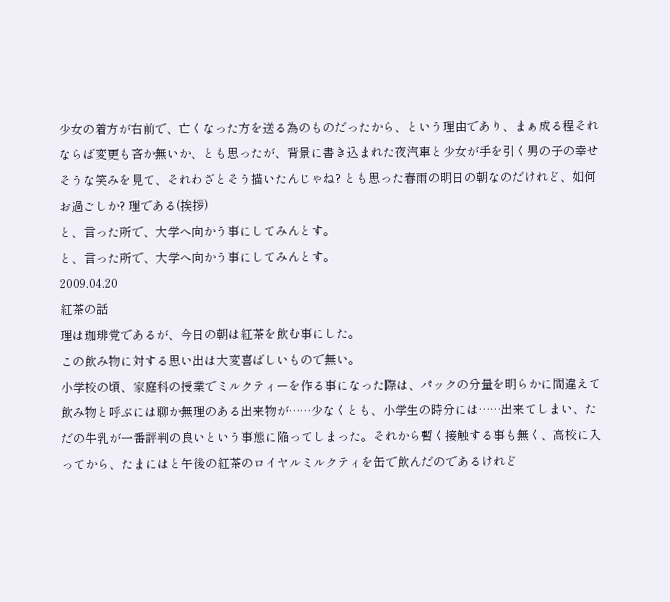少女の着方が右前で、亡くなった方を送る為のものだったから、という理由であり、まぁ成る程それならば変更も吝か無いか、とも思ったが、背景に書き込まれた夜汽車と少女が手を引く男の子の幸せそうな笑みを見て、それわざとそう描いたんじゃね? とも思った春雨の明日の朝なのだけれど、如何お過ごしか? 理である(挨拶)
と、言った所で、大学へ向かう事にしてみんとす。
と、言った所で、大学へ向かう事にしてみんとす。
2009.04.20
紅茶の話
理は珈琲党であるが、今日の朝は紅茶を飲む事にした。
この飲み物に対する思い出は大変喜ばしいもので無い。
小学校の頃、家庭科の授業でミルクティーを作る事になった際は、パックの分量を明らかに間違えて飲み物と呼ぶには聊か無理のある出来物が……少なくとも、小学生の時分には……出来てしまい、ただの牛乳が一番評判の良いという事態に陥ってしまった。それから暫く接触する事も無く、高校に入ってから、たまにはと午後の紅茶のロイヤルミルクティを缶で飲んだのであるけれど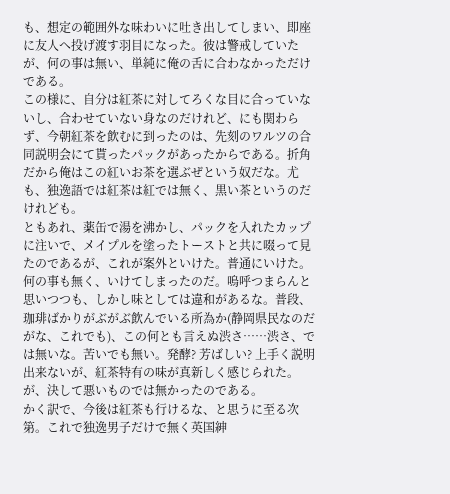も、想定の範囲外な味わいに吐き出してしまい、即座に友人へ投げ渡す羽目になった。彼は警戒していたが、何の事は無い、単純に俺の舌に合わなかっただけである。
この様に、自分は紅茶に対してろくな目に合っていないし、合わせていない身なのだけれど、にも関わらず、今朝紅茶を飲むに到ったのは、先刻のワルツの合同説明会にて貰ったパックがあったからである。折角だから俺はこの紅いお茶を選ぶぜという奴だな。尤も、独逸語では紅茶は紅では無く、黒い茶というのだけれども。
ともあれ、薬缶で湯を沸かし、パックを入れたカップに注いで、メイプルを塗ったトーストと共に啜って見たのであるが、これが案外といけた。普通にいけた。何の事も無く、いけてしまったのだ。嗚呼つまらんと思いつつも、しかし味としては違和があるな。普段、珈琲ばかりがぶがぶ飲んでいる所為か(静岡県民なのだがな、これでも)、この何とも言えぬ渋さ……渋さ、では無いな。苦いでも無い。発酵? 芳ばしい? 上手く説明出来ないが、紅茶特有の味が真新しく感じられた。が、決して悪いものでは無かったのである。
かく訳で、今後は紅茶も行けるな、と思うに至る次第。これで独逸男子だけで無く英国紳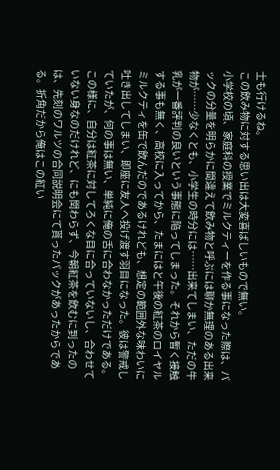士も行けるね。
この飲み物に対する思い出は大変喜ばしいもので無い。
小学校の頃、家庭科の授業でミルクティーを作る事になった際は、パックの分量を明らかに間違えて飲み物と呼ぶには聊か無理のある出来物が……少なくとも、小学生の時分には……出来てしまい、ただの牛乳が一番評判の良いという事態に陥ってしまった。それから暫く接触する事も無く、高校に入ってから、たまにはと午後の紅茶のロイヤルミルクティを缶で飲んだのであるけれども、想定の範囲外な味わいに吐き出してしまい、即座に友人へ投げ渡す羽目になった。彼は警戒していたが、何の事は無い、単純に俺の舌に合わなかっただけである。
この様に、自分は紅茶に対してろくな目に合っていないし、合わせていない身なのだけれど、にも関わらず、今朝紅茶を飲むに到ったのは、先刻のワルツの合同説明会にて貰ったパックがあったからである。折角だから俺はこの紅い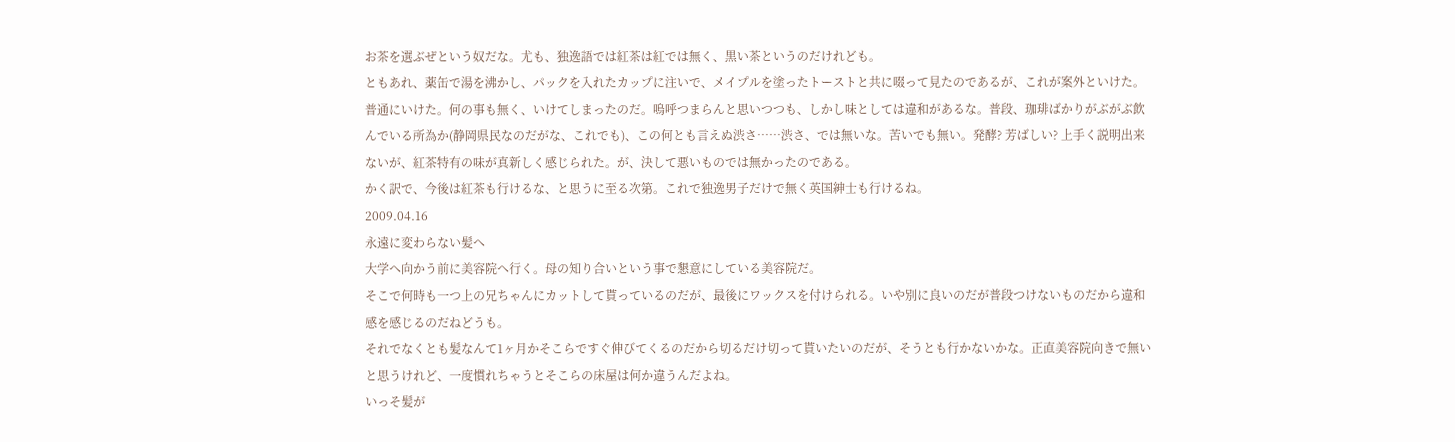お茶を選ぶぜという奴だな。尤も、独逸語では紅茶は紅では無く、黒い茶というのだけれども。
ともあれ、薬缶で湯を沸かし、パックを入れたカップに注いで、メイプルを塗ったトーストと共に啜って見たのであるが、これが案外といけた。普通にいけた。何の事も無く、いけてしまったのだ。嗚呼つまらんと思いつつも、しかし味としては違和があるな。普段、珈琲ばかりがぶがぶ飲んでいる所為か(静岡県民なのだがな、これでも)、この何とも言えぬ渋さ……渋さ、では無いな。苦いでも無い。発酵? 芳ばしい? 上手く説明出来ないが、紅茶特有の味が真新しく感じられた。が、決して悪いものでは無かったのである。
かく訳で、今後は紅茶も行けるな、と思うに至る次第。これで独逸男子だけで無く英国紳士も行けるね。
2009.04.16
永遠に変わらない髪へ
大学へ向かう前に美容院へ行く。母の知り合いという事で懇意にしている美容院だ。
そこで何時も一つ上の兄ちゃんにカットして貰っているのだが、最後にワックスを付けられる。いや別に良いのだが普段つけないものだから違和感を感じるのだねどうも。
それでなくとも髪なんて1ヶ月かそこらですぐ伸びてくるのだから切るだけ切って貰いたいのだが、そうとも行かないかな。正直美容院向きで無いと思うけれど、一度慣れちゃうとそこらの床屋は何か違うんだよね。
いっそ髪が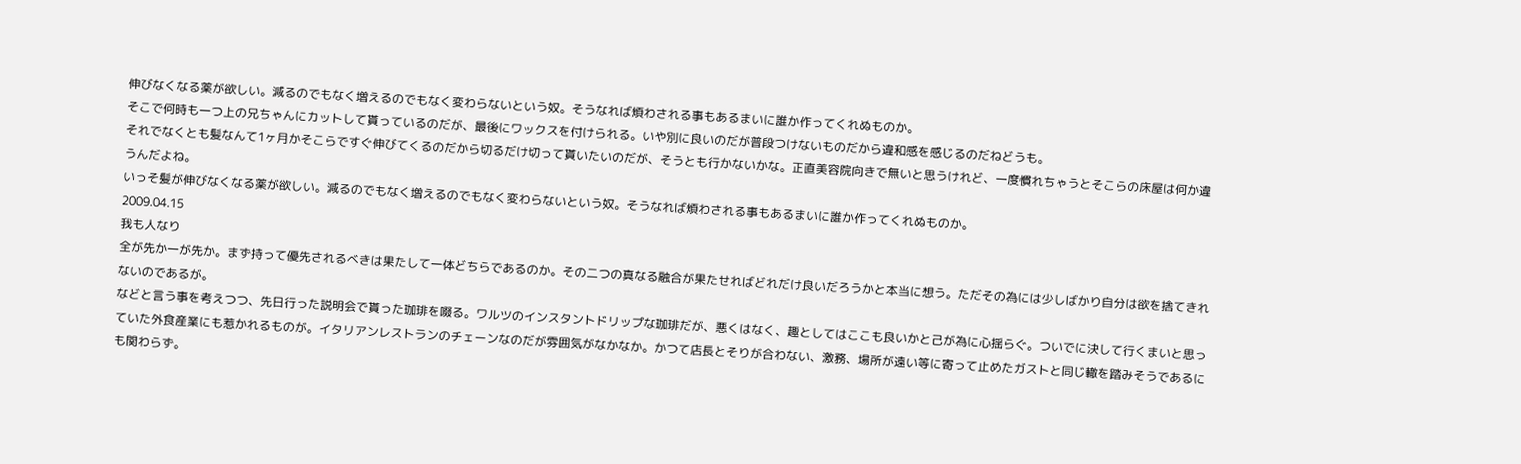伸びなくなる薬が欲しい。減るのでもなく増えるのでもなく変わらないという奴。そうなれば煩わされる事もあるまいに誰か作ってくれぬものか。
そこで何時も一つ上の兄ちゃんにカットして貰っているのだが、最後にワックスを付けられる。いや別に良いのだが普段つけないものだから違和感を感じるのだねどうも。
それでなくとも髪なんて1ヶ月かそこらですぐ伸びてくるのだから切るだけ切って貰いたいのだが、そうとも行かないかな。正直美容院向きで無いと思うけれど、一度慣れちゃうとそこらの床屋は何か違うんだよね。
いっそ髪が伸びなくなる薬が欲しい。減るのでもなく増えるのでもなく変わらないという奴。そうなれば煩わされる事もあるまいに誰か作ってくれぬものか。
2009.04.15
我も人なり
全が先か一が先か。まず持って優先されるべきは果たして一体どちらであるのか。その二つの真なる融合が果たせればどれだけ良いだろうかと本当に想う。ただその為には少しばかり自分は欲を捨てきれないのであるが。
などと言う事を考えつつ、先日行った説明会で貰った珈琲を啜る。ワルツのインスタントドリップな珈琲だが、悪くはなく、趣としてはここも良いかと己が為に心揺らぐ。ついでに決して行くまいと思っていた外食産業にも惹かれるものが。イタリアンレストランのチェーンなのだが雰囲気がなかなか。かつて店長とそりが合わない、激務、場所が遠い等に寄って止めたガストと同じ轍を踏みそうであるにも関わらず。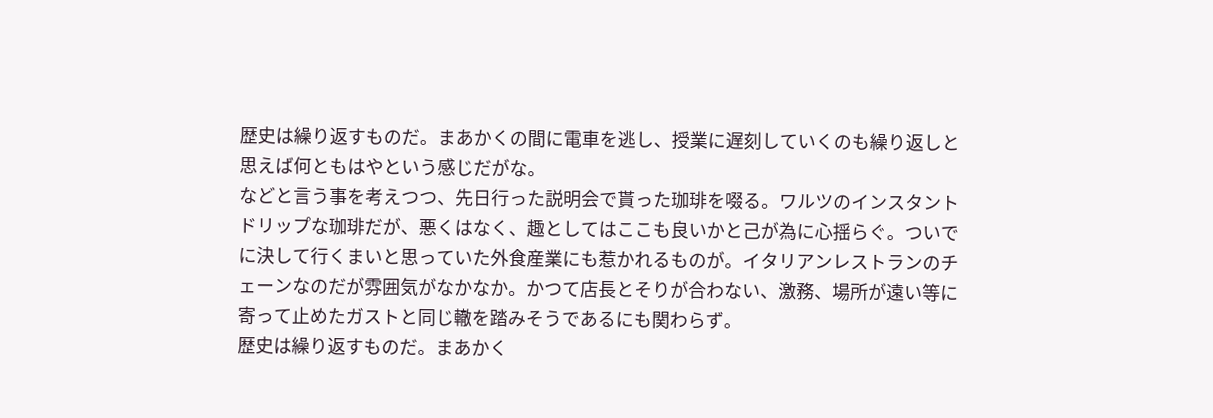歴史は繰り返すものだ。まあかくの間に電車を逃し、授業に遅刻していくのも繰り返しと思えば何ともはやという感じだがな。
などと言う事を考えつつ、先日行った説明会で貰った珈琲を啜る。ワルツのインスタントドリップな珈琲だが、悪くはなく、趣としてはここも良いかと己が為に心揺らぐ。ついでに決して行くまいと思っていた外食産業にも惹かれるものが。イタリアンレストランのチェーンなのだが雰囲気がなかなか。かつて店長とそりが合わない、激務、場所が遠い等に寄って止めたガストと同じ轍を踏みそうであるにも関わらず。
歴史は繰り返すものだ。まあかく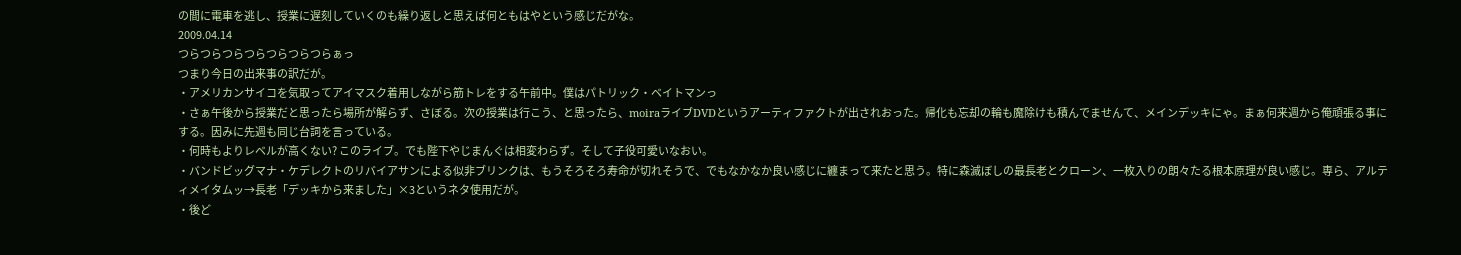の間に電車を逃し、授業に遅刻していくのも繰り返しと思えば何ともはやという感じだがな。
2009.04.14
つらつらつらつらつらつらつらぁっ
つまり今日の出来事の訳だが。
・アメリカンサイコを気取ってアイマスク着用しながら筋トレをする午前中。僕はパトリック・ベイトマンっ
・さぁ午後から授業だと思ったら場所が解らず、さぼる。次の授業は行こう、と思ったら、moiraライブDVDというアーティファクトが出されおった。帰化も忘却の輪も魔除けも積んでませんて、メインデッキにゃ。まぁ何来週から俺頑張る事にする。因みに先週も同じ台詞を言っている。
・何時もよりレベルが高くない? このライブ。でも陛下やじまんぐは相変わらず。そして子役可愛いなおい。
・バンドビッグマナ・ケデレクトのリバイアサンによる似非ブリンクは、もうそろそろ寿命が切れそうで、でもなかなか良い感じに纏まって来たと思う。特に森滅ぼしの最長老とクローン、一枚入りの朗々たる根本原理が良い感じ。専ら、アルティメイタムッ→長老「デッキから来ました」×3というネタ使用だが。
・後ど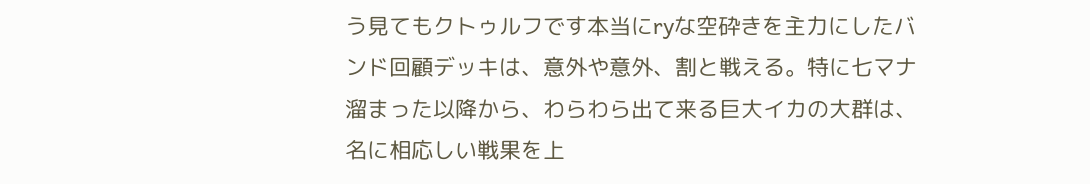う見てもクトゥルフです本当にryな空砕きを主力にしたバンド回顧デッキは、意外や意外、割と戦える。特に七マナ溜まった以降から、わらわら出て来る巨大イカの大群は、名に相応しい戦果を上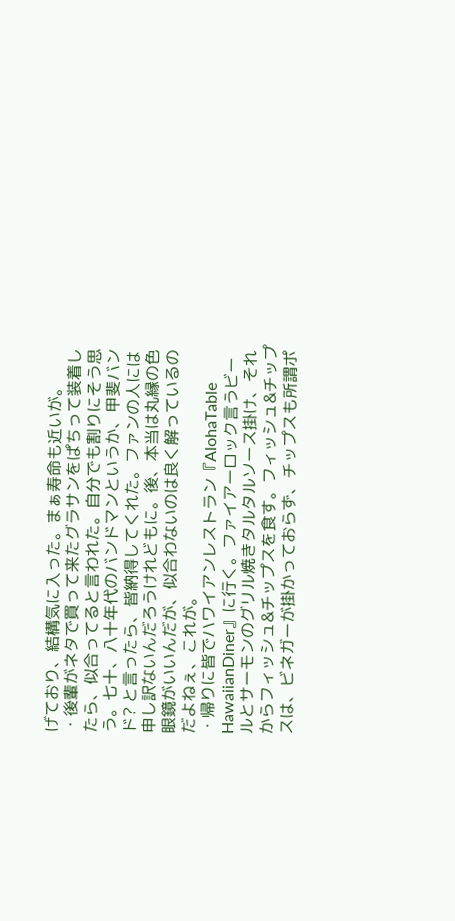げており、結構気に入った。まぁ寿命も近いが。
・後輩がネタで買って来たグラサンをぱちって装着したら、似合ってると言われた。自分でも割りにそう思う。七十、八十年代のバンドマンというか、甲斐バンド? と言ったら、皆納得してくれた。ファンの人には申し訳ないんだろうけれどもに。後、本当は丸縁の色眼鏡がいいんだが、似合わないのは良く解っているのだよねぇ、これが。
・帰りに皆でハワイアンレストラン『AlohaTable HawaiianDiner』に行く。ファイアーロック言うビールとサーモンのグリル焼きタルタルソース掛け、それからフィッシュ&チップスを食す。フィッシュ&チップスは、ビネガーが掛かっておらず、チップスも所謂ポ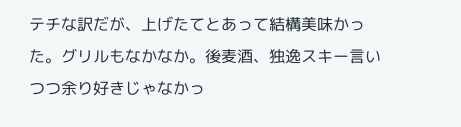テチな訳だが、上げたてとあって結構美味かった。グリルもなかなか。後麦酒、独逸スキー言いつつ余り好きじゃなかっ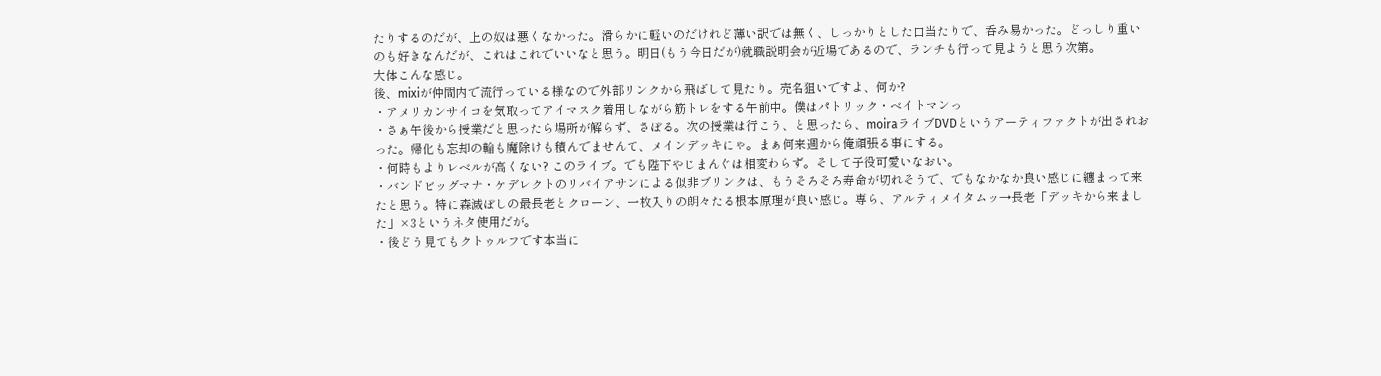たりするのだが、上の奴は悪くなかった。滑らかに軽いのだけれど薄い訳では無く、しっかりとした口当たりで、呑み易かった。どっしり重いのも好きなんだが、これはこれでいいなと思う。明日(もう今日だが)就職説明会が近場であるので、ランチも行って見ようと思う次第。
大体こんな感じ。
後、mixiが仲間内で流行っている様なので外部リンクから飛ばして見たり。売名狙いですよ、何か?
・アメリカンサイコを気取ってアイマスク着用しながら筋トレをする午前中。僕はパトリック・ベイトマンっ
・さぁ午後から授業だと思ったら場所が解らず、さぼる。次の授業は行こう、と思ったら、moiraライブDVDというアーティファクトが出されおった。帰化も忘却の輪も魔除けも積んでませんて、メインデッキにゃ。まぁ何来週から俺頑張る事にする。
・何時もよりレベルが高くない? このライブ。でも陛下やじまんぐは相変わらず。そして子役可愛いなおい。
・バンドビッグマナ・ケデレクトのリバイアサンによる似非ブリンクは、もうそろそろ寿命が切れそうで、でもなかなか良い感じに纏まって来たと思う。特に森滅ぼしの最長老とクローン、一枚入りの朗々たる根本原理が良い感じ。専ら、アルティメイタムッ→長老「デッキから来ました」×3というネタ使用だが。
・後どう見てもクトゥルフです本当に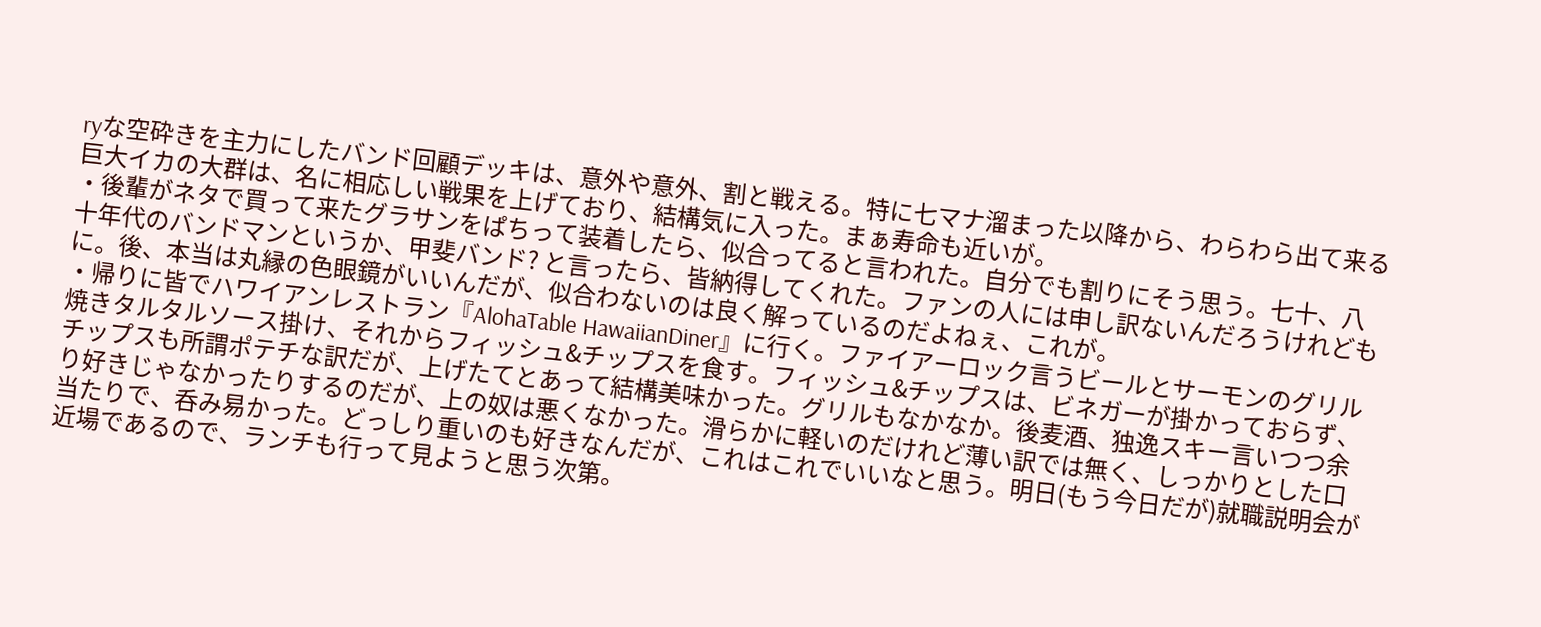ryな空砕きを主力にしたバンド回顧デッキは、意外や意外、割と戦える。特に七マナ溜まった以降から、わらわら出て来る巨大イカの大群は、名に相応しい戦果を上げており、結構気に入った。まぁ寿命も近いが。
・後輩がネタで買って来たグラサンをぱちって装着したら、似合ってると言われた。自分でも割りにそう思う。七十、八十年代のバンドマンというか、甲斐バンド? と言ったら、皆納得してくれた。ファンの人には申し訳ないんだろうけれどもに。後、本当は丸縁の色眼鏡がいいんだが、似合わないのは良く解っているのだよねぇ、これが。
・帰りに皆でハワイアンレストラン『AlohaTable HawaiianDiner』に行く。ファイアーロック言うビールとサーモンのグリル焼きタルタルソース掛け、それからフィッシュ&チップスを食す。フィッシュ&チップスは、ビネガーが掛かっておらず、チップスも所謂ポテチな訳だが、上げたてとあって結構美味かった。グリルもなかなか。後麦酒、独逸スキー言いつつ余り好きじゃなかったりするのだが、上の奴は悪くなかった。滑らかに軽いのだけれど薄い訳では無く、しっかりとした口当たりで、呑み易かった。どっしり重いのも好きなんだが、これはこれでいいなと思う。明日(もう今日だが)就職説明会が近場であるので、ランチも行って見ようと思う次第。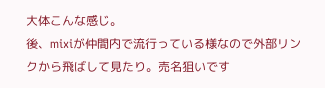大体こんな感じ。
後、mixiが仲間内で流行っている様なので外部リンクから飛ばして見たり。売名狙いです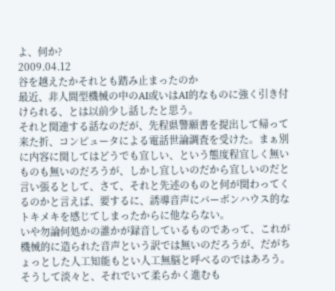よ、何か?
2009.04.12
谷を越えたかそれとも踏み止まったのか
最近、非人間型機械の中のAI或いはAI的なものに強く引き付けられる、とは以前少し話したと思う。
それと関連する話なのだが、先程県警願書を提出して帰って来た折、コンピュータによる電話世論調査を受けた。まぁ別に内容に関してはどうでも宜しい、という態度程宜しく無いものも無いのだろうが、しかし宜しいのだから宜しいのだと言い張るとして、さて、それと先述のものと何が関わってくるのかと言えば、要するに、誘導音声にバーボンハウス的なトキメキを感じてしまったからに他ならない。
いや勿論何処かの誰かが録音しているものであって、これが機械的に造られた音声という訳では無いのだろうが、だがちょっとした人工知能もとい人工無脳と呼べるのではあろう。そうして淡々と、それでいて柔らかく進むも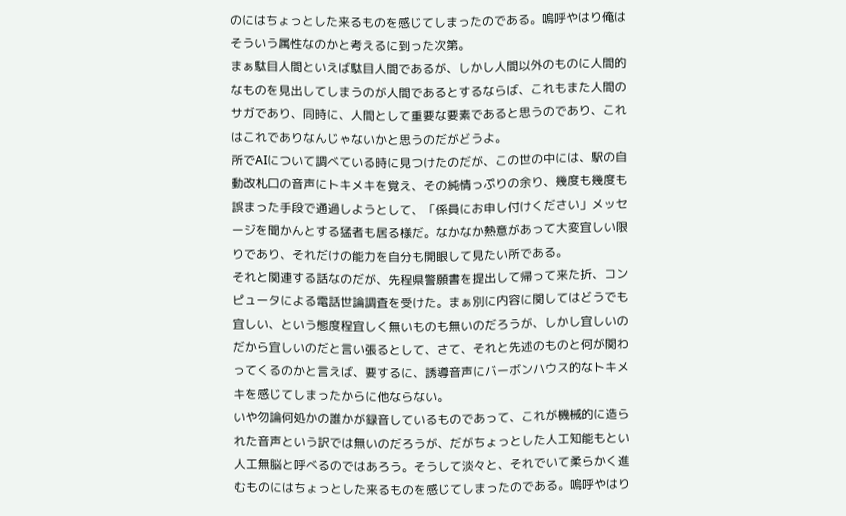のにはちょっとした来るものを感じてしまったのである。嗚呼やはり俺はそういう属性なのかと考えるに到った次第。
まぁ駄目人間といえば駄目人間であるが、しかし人間以外のものに人間的なものを見出してしまうのが人間であるとするならば、これもまた人間のサガであり、同時に、人間として重要な要素であると思うのであり、これはこれでありなんじゃないかと思うのだがどうよ。
所でAIについて調べている時に見つけたのだが、この世の中には、駅の自動改札口の音声にトキメキを覚え、その純情っぷりの余り、幾度も幾度も誤まった手段で通過しようとして、「係員にお申し付けください」メッセージを聞かんとする猛者も居る様だ。なかなか熱意があって大変宜しい限りであり、それだけの能力を自分も開眼して見たい所である。
それと関連する話なのだが、先程県警願書を提出して帰って来た折、コンピュータによる電話世論調査を受けた。まぁ別に内容に関してはどうでも宜しい、という態度程宜しく無いものも無いのだろうが、しかし宜しいのだから宜しいのだと言い張るとして、さて、それと先述のものと何が関わってくるのかと言えば、要するに、誘導音声にバーボンハウス的なトキメキを感じてしまったからに他ならない。
いや勿論何処かの誰かが録音しているものであって、これが機械的に造られた音声という訳では無いのだろうが、だがちょっとした人工知能もとい人工無脳と呼べるのではあろう。そうして淡々と、それでいて柔らかく進むものにはちょっとした来るものを感じてしまったのである。嗚呼やはり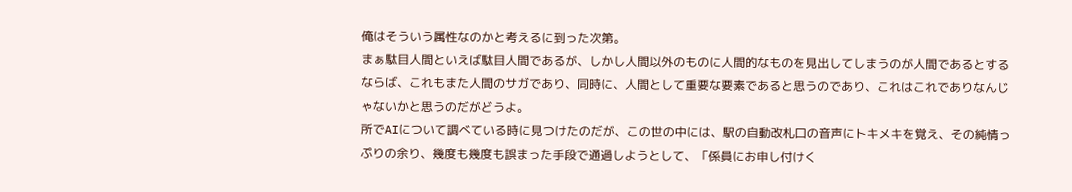俺はそういう属性なのかと考えるに到った次第。
まぁ駄目人間といえば駄目人間であるが、しかし人間以外のものに人間的なものを見出してしまうのが人間であるとするならば、これもまた人間のサガであり、同時に、人間として重要な要素であると思うのであり、これはこれでありなんじゃないかと思うのだがどうよ。
所でAIについて調べている時に見つけたのだが、この世の中には、駅の自動改札口の音声にトキメキを覚え、その純情っぷりの余り、幾度も幾度も誤まった手段で通過しようとして、「係員にお申し付けく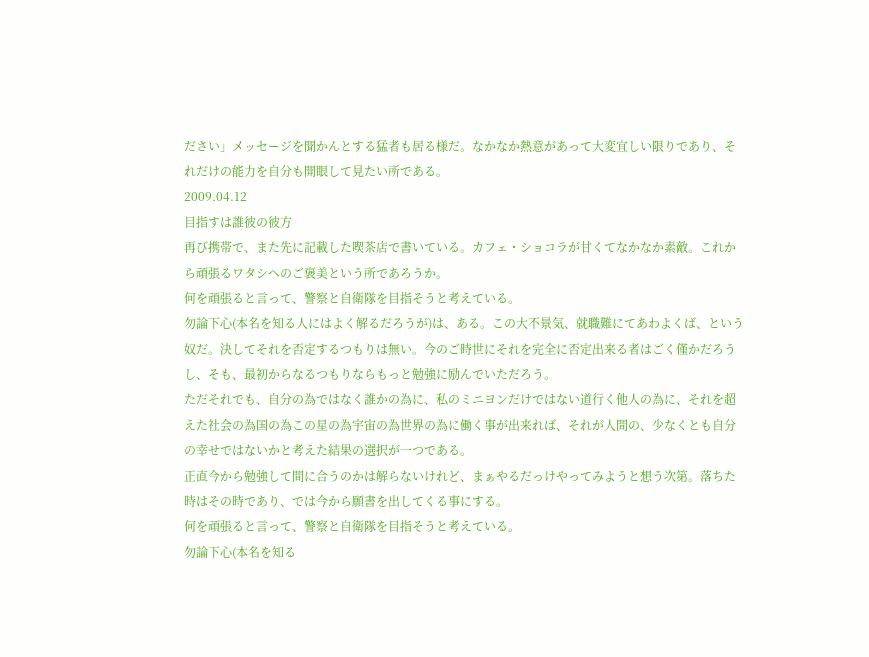ださい」メッセージを聞かんとする猛者も居る様だ。なかなか熱意があって大変宜しい限りであり、それだけの能力を自分も開眼して見たい所である。
2009.04.12
目指すは誰彼の彼方
再び携帯で、また先に記載した喫茶店で書いている。カフェ・ショコラが甘くてなかなか素敵。これから頑張るワタシへのご褒美という所であろうか。
何を頑張ると言って、警察と自衛隊を目指そうと考えている。
勿論下心(本名を知る人にはよく解るだろうが)は、ある。この大不景気、就職難にてあわよくば、という奴だ。決してそれを否定するつもりは無い。今のご時世にそれを完全に否定出来る者はごく僅かだろうし、そも、最初からなるつもりならもっと勉強に励んでいただろう。
ただそれでも、自分の為ではなく誰かの為に、私のミニヨンだけではない道行く他人の為に、それを超えた社会の為国の為この星の為宇宙の為世界の為に働く事が出来れば、それが人間の、少なくとも自分の幸せではないかと考えた結果の選択が一つである。
正直今から勉強して間に合うのかは解らないけれど、まぁやるだっけやってみようと想う次第。落ちた時はその時であり、では今から願書を出してくる事にする。
何を頑張ると言って、警察と自衛隊を目指そうと考えている。
勿論下心(本名を知る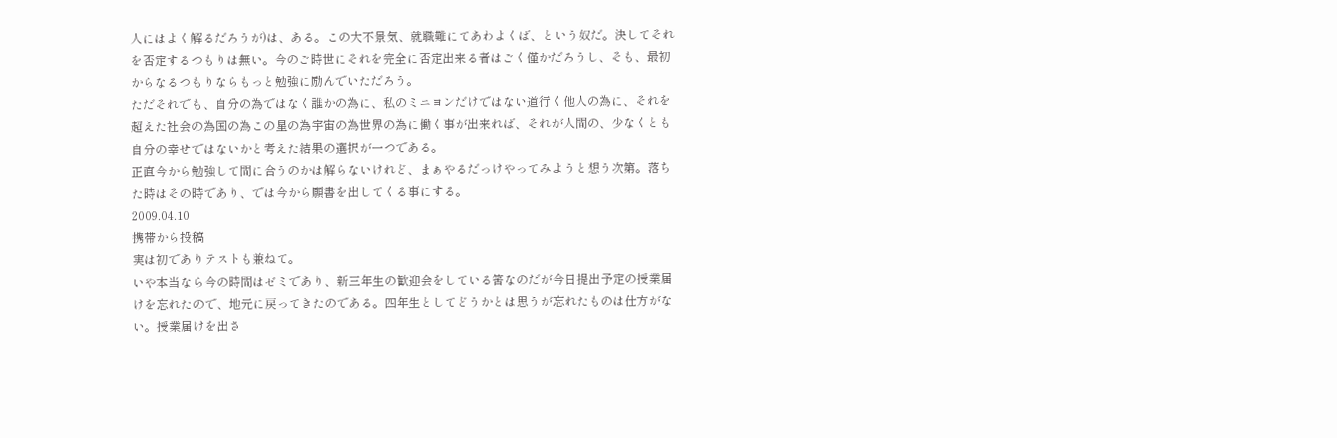人にはよく解るだろうが)は、ある。この大不景気、就職難にてあわよくば、という奴だ。決してそれを否定するつもりは無い。今のご時世にそれを完全に否定出来る者はごく僅かだろうし、そも、最初からなるつもりならもっと勉強に励んでいただろう。
ただそれでも、自分の為ではなく誰かの為に、私のミニヨンだけではない道行く他人の為に、それを超えた社会の為国の為この星の為宇宙の為世界の為に働く事が出来れば、それが人間の、少なくとも自分の幸せではないかと考えた結果の選択が一つである。
正直今から勉強して間に合うのかは解らないけれど、まぁやるだっけやってみようと想う次第。落ちた時はその時であり、では今から願書を出してくる事にする。
2009.04.10
携帯から投稿
実は初でありテストも兼ねて。
いや本当なら今の時間はゼミであり、新三年生の歓迎会をしている筈なのだが今日提出予定の授業届けを忘れたので、地元に戻ってきたのである。四年生としてどうかとは思うが忘れたものは仕方がない。授業届けを出さ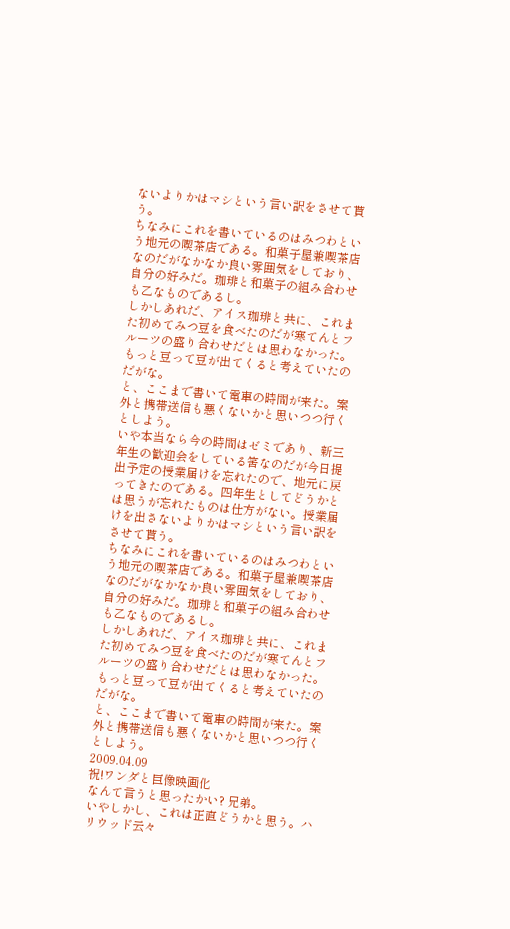ないよりかはマシという言い訳をさせて貰う。
ちなみにこれを書いているのはみつわという地元の喫茶店である。和菓子屋兼喫茶店なのだがなかなか良い雰囲気をしており、自分の好みだ。珈琲と和菓子の組み合わせも乙なものであるし。
しかしあれだ、アイス珈琲と共に、これまた初めてみつ豆を食べたのだが寒てんとフルーツの盛り合わせだとは思わなかった。もっと豆って豆が出てくると考えていたのだがな。
と、ここまで書いて電車の時間が来た。案外と携帯送信も悪くないかと思いつつ行くとしよう。
いや本当なら今の時間はゼミであり、新三年生の歓迎会をしている筈なのだが今日提出予定の授業届けを忘れたので、地元に戻ってきたのである。四年生としてどうかとは思うが忘れたものは仕方がない。授業届けを出さないよりかはマシという言い訳をさせて貰う。
ちなみにこれを書いているのはみつわという地元の喫茶店である。和菓子屋兼喫茶店なのだがなかなか良い雰囲気をしており、自分の好みだ。珈琲と和菓子の組み合わせも乙なものであるし。
しかしあれだ、アイス珈琲と共に、これまた初めてみつ豆を食べたのだが寒てんとフルーツの盛り合わせだとは思わなかった。もっと豆って豆が出てくると考えていたのだがな。
と、ここまで書いて電車の時間が来た。案外と携帯送信も悪くないかと思いつつ行くとしよう。
2009.04.09
祝!ワンダと巨像映画化
なんて言うと思ったかい? 兄弟。
いやしかし、これは正直どうかと思う。ハリウッド云々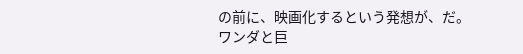の前に、映画化するという発想が、だ。
ワンダと巨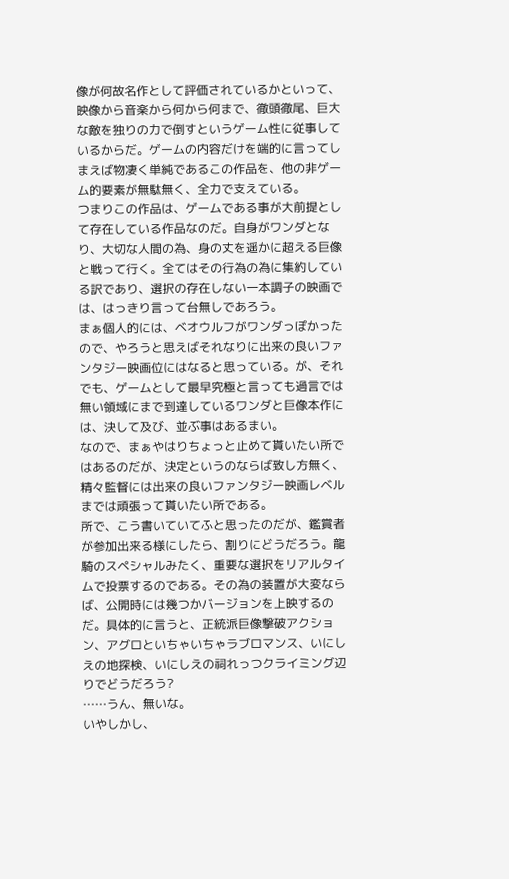像が何故名作として評価されているかといって、映像から音楽から何から何まで、徹頭徹尾、巨大な敵を独りの力で倒すというゲーム性に従事しているからだ。ゲームの内容だけを端的に言ってしまえば物凄く単純であるこの作品を、他の非ゲーム的要素が無駄無く、全力で支えている。
つまりこの作品は、ゲームである事が大前提として存在している作品なのだ。自身がワンダとなり、大切な人間の為、身の丈を遥かに超える巨像と戦って行く。全てはその行為の為に集約している訳であり、選択の存在しない一本調子の映画では、はっきり言って台無しであろう。
まぁ個人的には、ベオウルフがワンダっぽかったので、やろうと思えばそれなりに出来の良いファンタジー映画位にはなると思っている。が、それでも、ゲームとして最早究極と言っても過言では無い領域にまで到達しているワンダと巨像本作には、決して及び、並ぶ事はあるまい。
なので、まぁやはりちょっと止めて貰いたい所ではあるのだが、決定というのならば致し方無く、精々監督には出来の良いファンタジー映画レベルまでは頑張って貰いたい所である。
所で、こう書いていてふと思ったのだが、鑑賞者が参加出来る様にしたら、割りにどうだろう。龍騎のスペシャルみたく、重要な選択をリアルタイムで投票するのである。その為の装置が大変ならば、公開時には幾つかバージョンを上映するのだ。具体的に言うと、正統派巨像撃破アクション、アグロといちゃいちゃラブロマンス、いにしえの地探検、いにしえの祠れっつクライミング辺りでどうだろう?
……うん、無いな。
いやしかし、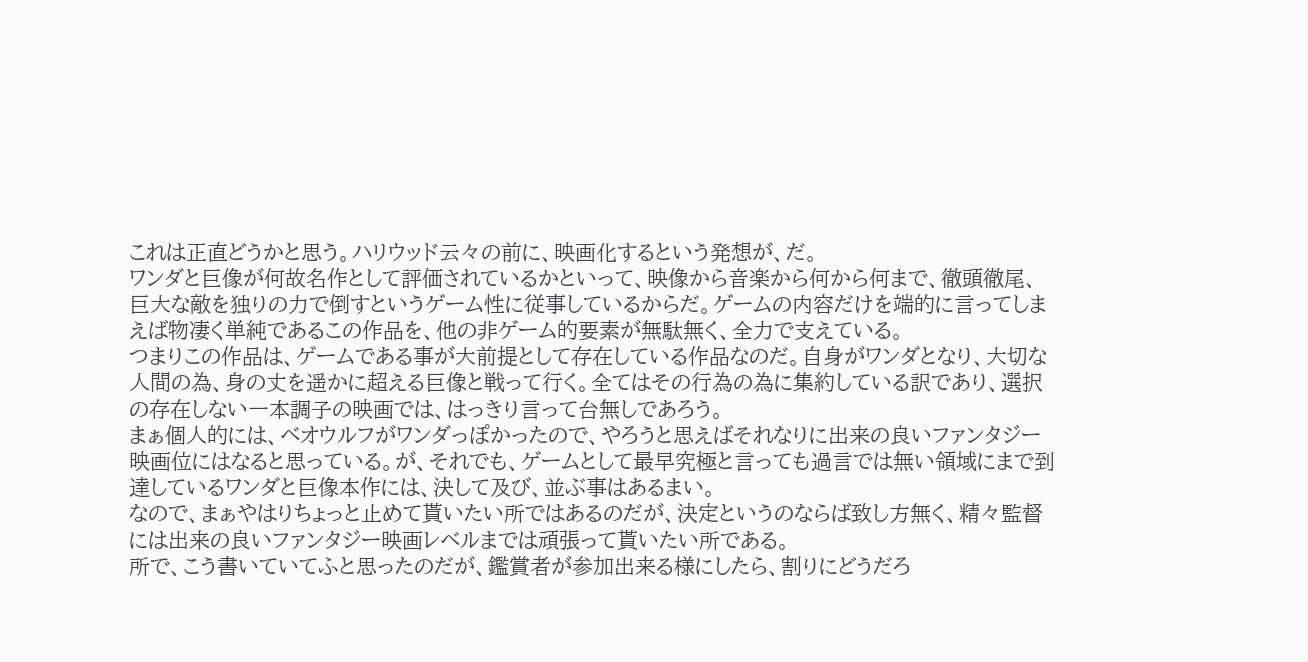これは正直どうかと思う。ハリウッド云々の前に、映画化するという発想が、だ。
ワンダと巨像が何故名作として評価されているかといって、映像から音楽から何から何まで、徹頭徹尾、巨大な敵を独りの力で倒すというゲーム性に従事しているからだ。ゲームの内容だけを端的に言ってしまえば物凄く単純であるこの作品を、他の非ゲーム的要素が無駄無く、全力で支えている。
つまりこの作品は、ゲームである事が大前提として存在している作品なのだ。自身がワンダとなり、大切な人間の為、身の丈を遥かに超える巨像と戦って行く。全てはその行為の為に集約している訳であり、選択の存在しない一本調子の映画では、はっきり言って台無しであろう。
まぁ個人的には、ベオウルフがワンダっぽかったので、やろうと思えばそれなりに出来の良いファンタジー映画位にはなると思っている。が、それでも、ゲームとして最早究極と言っても過言では無い領域にまで到達しているワンダと巨像本作には、決して及び、並ぶ事はあるまい。
なので、まぁやはりちょっと止めて貰いたい所ではあるのだが、決定というのならば致し方無く、精々監督には出来の良いファンタジー映画レベルまでは頑張って貰いたい所である。
所で、こう書いていてふと思ったのだが、鑑賞者が参加出来る様にしたら、割りにどうだろ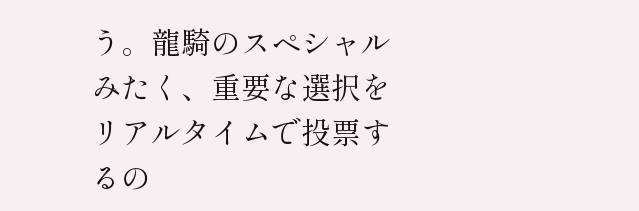う。龍騎のスペシャルみたく、重要な選択をリアルタイムで投票するの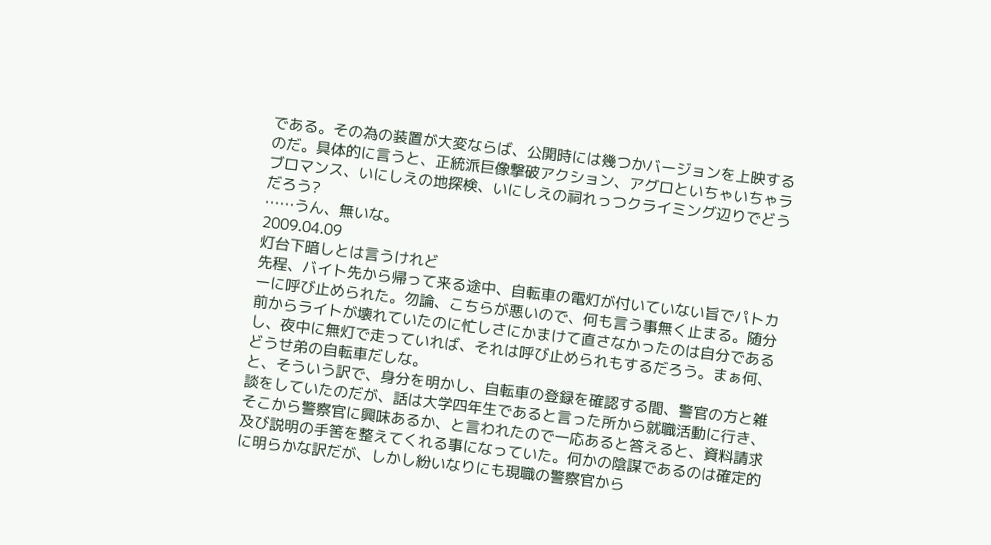である。その為の装置が大変ならば、公開時には幾つかバージョンを上映するのだ。具体的に言うと、正統派巨像撃破アクション、アグロといちゃいちゃラブロマンス、いにしえの地探検、いにしえの祠れっつクライミング辺りでどうだろう?
……うん、無いな。
2009.04.09
灯台下暗しとは言うけれど
先程、バイト先から帰って来る途中、自転車の電灯が付いていない旨でパトカーに呼び止められた。勿論、こちらが悪いので、何も言う事無く止まる。随分前からライトが壊れていたのに忙しさにかまけて直さなかったのは自分であるし、夜中に無灯で走っていれば、それは呼び止められもするだろう。まぁ何、どうせ弟の自転車だしな。
と、そういう訳で、身分を明かし、自転車の登録を確認する間、警官の方と雑談をしていたのだが、話は大学四年生であると言った所から就職活動に行き、そこから警察官に興味あるか、と言われたので一応あると答えると、資料請求及び説明の手筈を整えてくれる事になっていた。何かの陰謀であるのは確定的に明らかな訳だが、しかし紛いなりにも現職の警察官から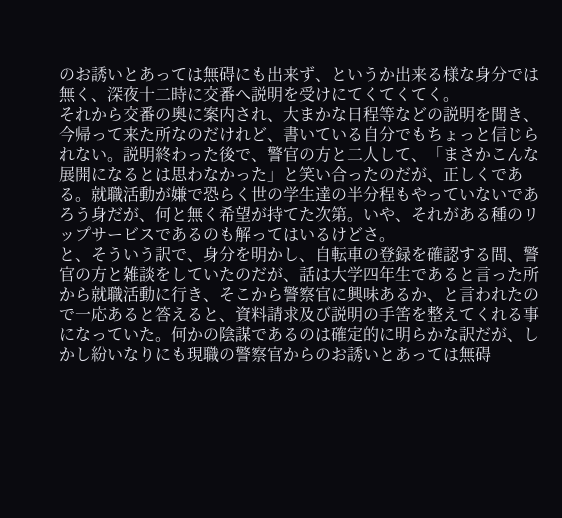のお誘いとあっては無碍にも出来ず、というか出来る様な身分では無く、深夜十二時に交番へ説明を受けにてくてくてく。
それから交番の奥に案内され、大まかな日程等などの説明を聞き、今帰って来た所なのだけれど、書いている自分でもちょっと信じられない。説明終わった後で、警官の方と二人して、「まさかこんな展開になるとは思わなかった」と笑い合ったのだが、正しくである。就職活動が嫌で恐らく世の学生達の半分程もやっていないであろう身だが、何と無く希望が持てた次第。いや、それがある種のリップサービスであるのも解ってはいるけどさ。
と、そういう訳で、身分を明かし、自転車の登録を確認する間、警官の方と雑談をしていたのだが、話は大学四年生であると言った所から就職活動に行き、そこから警察官に興味あるか、と言われたので一応あると答えると、資料請求及び説明の手筈を整えてくれる事になっていた。何かの陰謀であるのは確定的に明らかな訳だが、しかし紛いなりにも現職の警察官からのお誘いとあっては無碍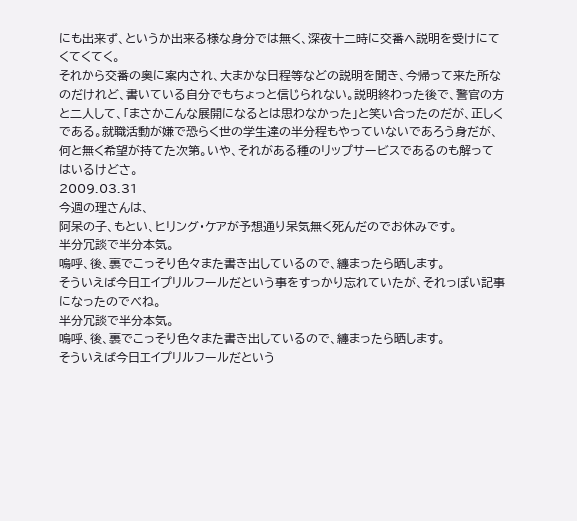にも出来ず、というか出来る様な身分では無く、深夜十二時に交番へ説明を受けにてくてくてく。
それから交番の奥に案内され、大まかな日程等などの説明を聞き、今帰って来た所なのだけれど、書いている自分でもちょっと信じられない。説明終わった後で、警官の方と二人して、「まさかこんな展開になるとは思わなかった」と笑い合ったのだが、正しくである。就職活動が嫌で恐らく世の学生達の半分程もやっていないであろう身だが、何と無く希望が持てた次第。いや、それがある種のリップサービスであるのも解ってはいるけどさ。
2009.03.31
今週の理さんは、
阿呆の子、もとい、ヒリング・ケアが予想通り呆気無く死んだのでお休みです。
半分冗談で半分本気。
嗚呼、後、裏でこっそり色々また書き出しているので、纏まったら晒します。
そういえば今日エイプリルフールだという事をすっかり忘れていたが、それっぽい記事になったのでべね。
半分冗談で半分本気。
嗚呼、後、裏でこっそり色々また書き出しているので、纏まったら晒します。
そういえば今日エイプリルフールだという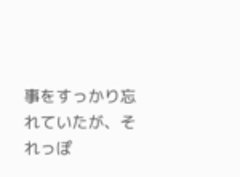事をすっかり忘れていたが、それっぽ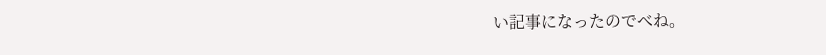い記事になったのでべね。